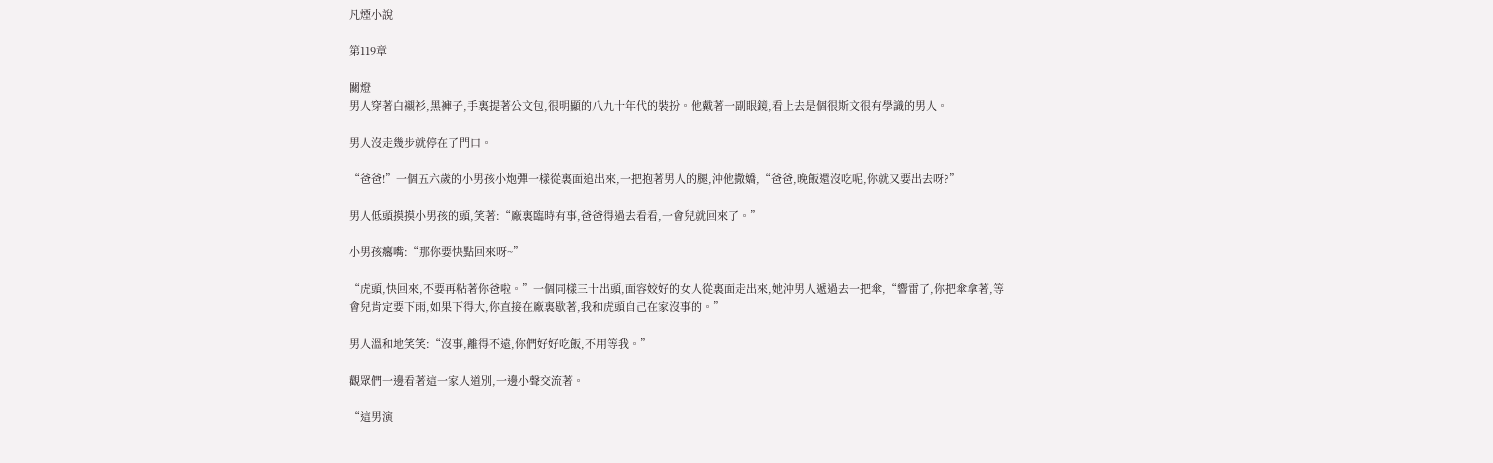凡煙小說

第119章

關燈
男人穿著白襯衫,黑褲子,手裏提著公文包,很明顯的八九十年代的裝扮。他戴著一副眼鏡,看上去是個很斯文很有學識的男人。

男人沒走幾步就停在了門口。

“爸爸!”一個五六歲的小男孩小炮彈一樣從裏面追出來,一把抱著男人的腿,沖他撒嬌,“爸爸,晚飯還沒吃呢,你就又要出去呀?”

男人低頭摸摸小男孩的頭,笑著:“廠裏臨時有事,爸爸得過去看看,一會兒就回來了。”

小男孩癟嘴:“那你要快點回來呀~”

“虎頭,快回來,不要再粘著你爸啦。”一個同樣三十出頭,面容姣好的女人從裏面走出來,她沖男人遞過去一把傘,“響雷了,你把傘拿著,等會兒肯定要下雨,如果下得大,你直接在廠裏歇著,我和虎頭自己在家沒事的。”

男人溫和地笑笑:“沒事,離得不遠,你們好好吃飯,不用等我。”

觀眾們一邊看著這一家人道別,一邊小聲交流著。

“這男演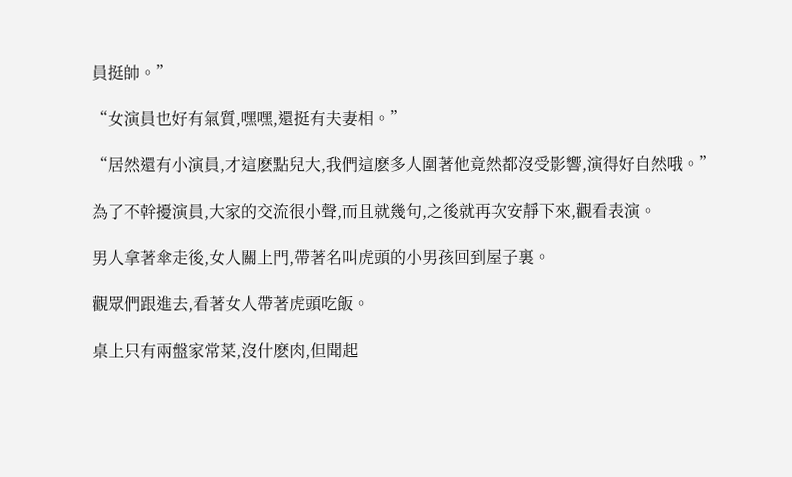員挺帥。”

“女演員也好有氣質,嘿嘿,還挺有夫妻相。”

“居然還有小演員,才這麽點兒大,我們這麽多人圍著他竟然都沒受影響,演得好自然哦。”

為了不幹擾演員,大家的交流很小聲,而且就幾句,之後就再次安靜下來,觀看表演。

男人拿著傘走後,女人關上門,帶著名叫虎頭的小男孩回到屋子裏。

觀眾們跟進去,看著女人帶著虎頭吃飯。

桌上只有兩盤家常菜,沒什麽肉,但聞起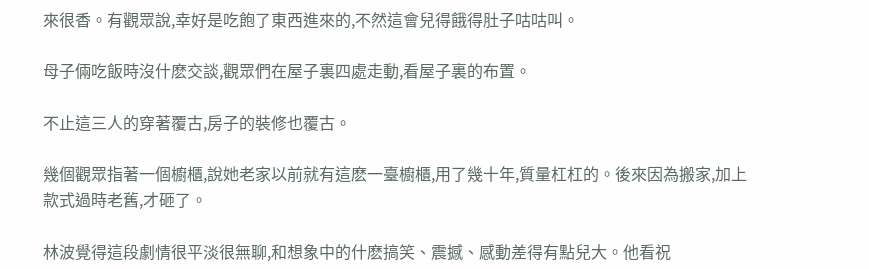來很香。有觀眾說,幸好是吃飽了東西進來的,不然這會兒得餓得肚子咕咕叫。

母子倆吃飯時沒什麽交談,觀眾們在屋子裏四處走動,看屋子裏的布置。

不止這三人的穿著覆古,房子的裝修也覆古。

幾個觀眾指著一個櫥櫃,說她老家以前就有這麽一臺櫥櫃,用了幾十年,質量杠杠的。後來因為搬家,加上款式過時老舊,才砸了。

林波覺得這段劇情很平淡很無聊,和想象中的什麽搞笑、震撼、感動差得有點兒大。他看祝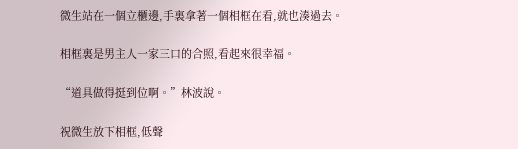微生站在一個立櫃邊,手裏拿著一個相框在看,就也湊過去。

相框裏是男主人一家三口的合照,看起來很幸福。

“道具做得挺到位啊。”林波說。

祝微生放下相框,低聲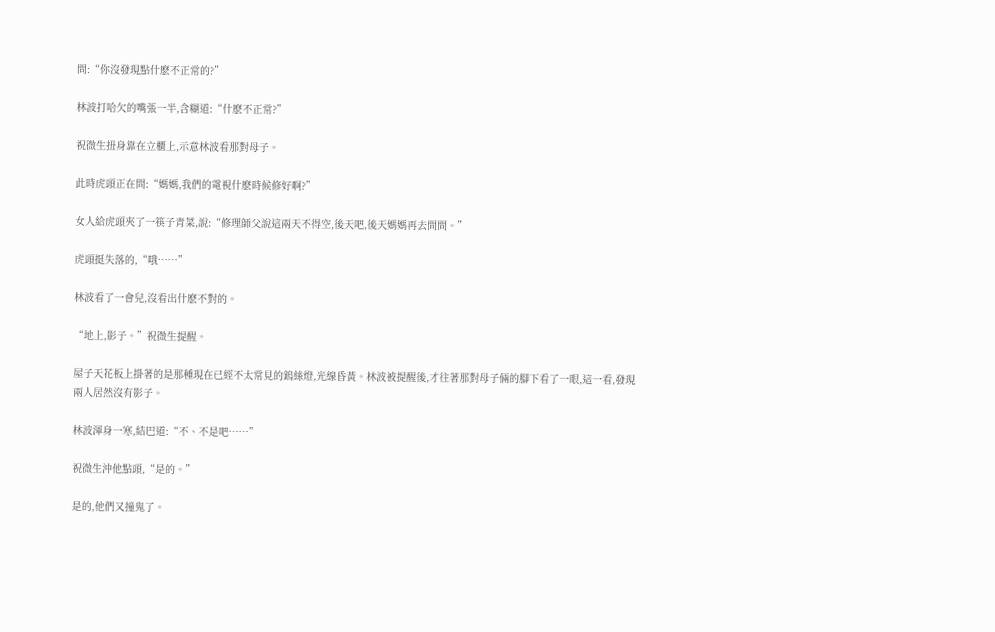問:“你沒發現點什麽不正常的?”

林波打哈欠的嘴張一半,含糊道:“什麽不正常?”

祝微生扭身靠在立櫃上,示意林波看那對母子。

此時虎頭正在問:“媽媽,我們的電視什麽時候修好啊?”

女人給虎頭夾了一筷子青菜,說:“修理師父說這兩天不得空,後天吧,後天媽媽再去問問。”

虎頭挺失落的,“哦……”

林波看了一會兒,沒看出什麽不對的。

“地上,影子。”祝微生提醒。

屋子天花板上掛著的是那種現在已經不太常見的鎢絲燈,光線昏黃。林波被提醒後,才往著那對母子倆的腳下看了一眼,這一看,發現兩人居然沒有影子。

林波渾身一寒,結巴道:“不、不是吧……”

祝微生沖他點頭,“是的。”

是的,他們又撞鬼了。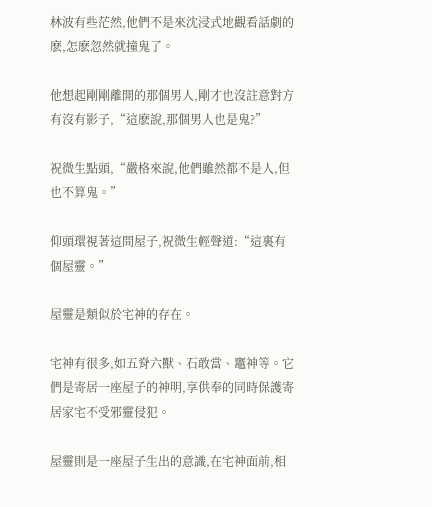林波有些茫然,他們不是來沈浸式地觀看話劇的麽,怎麽忽然就撞鬼了。

他想起剛剛離開的那個男人,剛才也沒註意對方有沒有影子,“這麽說,那個男人也是鬼?”

祝微生點頭,“嚴格來說,他們雖然都不是人,但也不算鬼。”

仰頭環視著這間屋子,祝微生輕聲道:“這裏有個屋靈。”

屋靈是類似於宅神的存在。

宅神有很多,如五脊六獸、石敢當、竈神等。它們是寄居一座屋子的神明,享供奉的同時保護寄居家宅不受邪靈侵犯。

屋靈則是一座屋子生出的意識,在宅神面前,相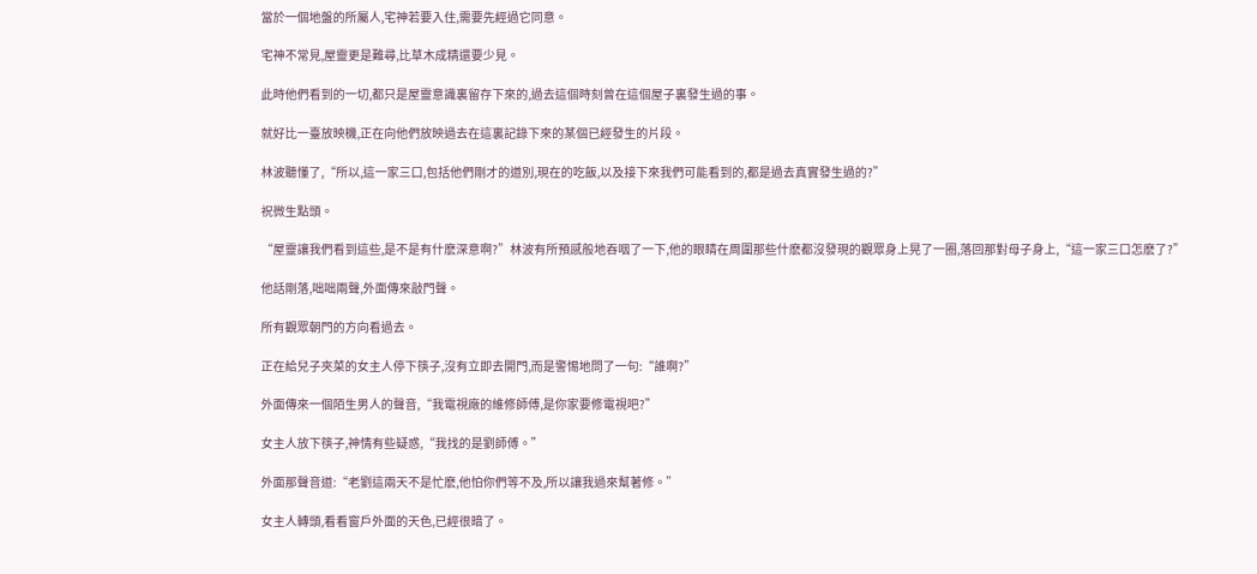當於一個地盤的所屬人,宅神若要入住,需要先經過它同意。

宅神不常見,屋靈更是難尋,比草木成精還要少見。

此時他們看到的一切,都只是屋靈意識裏留存下來的,過去這個時刻曾在這個屋子裏發生過的事。

就好比一臺放映機,正在向他們放映過去在這裏記錄下來的某個已經發生的片段。

林波聽懂了,“所以,這一家三口,包括他們剛才的道別,現在的吃飯,以及接下來我們可能看到的,都是過去真實發生過的?”

祝微生點頭。

“屋靈讓我們看到這些,是不是有什麽深意啊?”林波有所預感般地吞咽了一下,他的眼睛在周圍那些什麽都沒發現的觀眾身上晃了一圈,落回那對母子身上,“這一家三口怎麽了?”

他話剛落,咄咄兩聲,外面傳來敲門聲。

所有觀眾朝門的方向看過去。

正在給兒子夾菜的女主人停下筷子,沒有立即去開門,而是警惕地問了一句:“誰啊?”

外面傳來一個陌生男人的聲音,“我電視廠的維修師傅,是你家要修電視吧?”

女主人放下筷子,神情有些疑惑,“我找的是劉師傅。”

外面那聲音道:“老劉這兩天不是忙麽,他怕你們等不及,所以讓我過來幫著修。”

女主人轉頭,看看窗戶外面的天色,已經很暗了。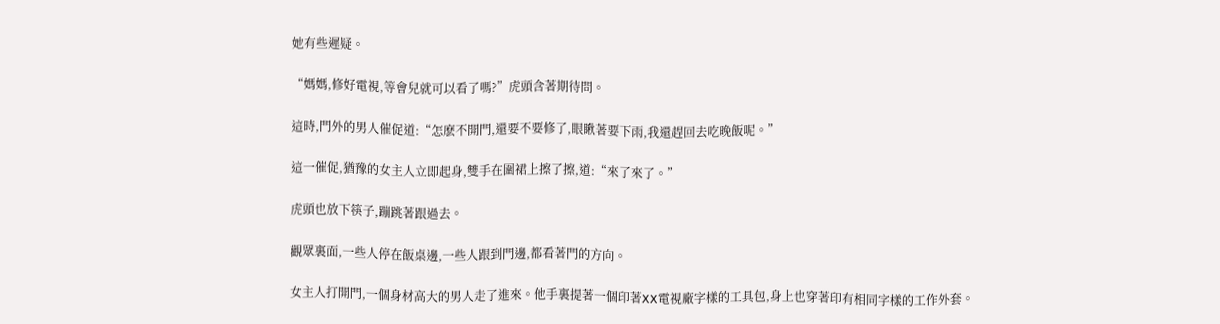她有些遲疑。

“媽媽,修好電視,等會兒就可以看了嗎?”虎頭含著期待問。

這時,門外的男人催促道:“怎麽不開門,還要不要修了,眼瞅著要下雨,我還趕回去吃晚飯呢。”

這一催促,猶豫的女主人立即起身,雙手在圍裙上擦了擦,道:“來了來了。”

虎頭也放下筷子,蹦跳著跟過去。

觀眾裏面,一些人停在飯桌邊,一些人跟到門邊,都看著門的方向。

女主人打開門,一個身材高大的男人走了進來。他手裏提著一個印著XX電視廠字樣的工具包,身上也穿著印有相同字樣的工作外套。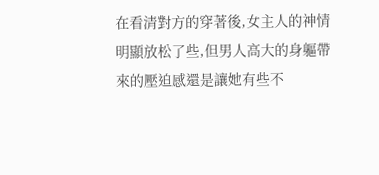在看清對方的穿著後,女主人的神情明顯放松了些,但男人高大的身軀帶來的壓迫感還是讓她有些不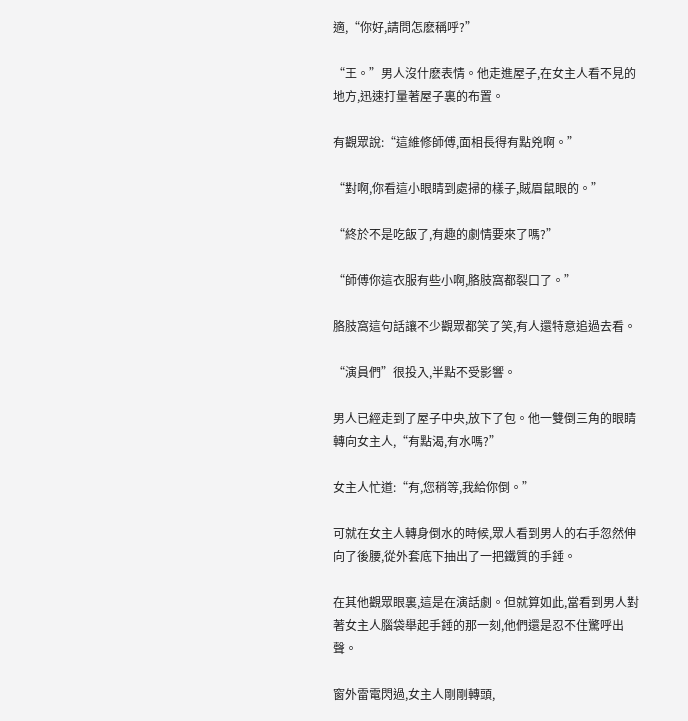適,“你好,請問怎麽稱呼?”

“王。”男人沒什麽表情。他走進屋子,在女主人看不見的地方,迅速打量著屋子裏的布置。

有觀眾說:“這維修師傅,面相長得有點兇啊。”

“對啊,你看這小眼睛到處掃的樣子,賊眉鼠眼的。”

“終於不是吃飯了,有趣的劇情要來了嗎?”

“師傅你這衣服有些小啊,胳肢窩都裂口了。”

胳肢窩這句話讓不少觀眾都笑了笑,有人還特意追過去看。

“演員們”很投入,半點不受影響。

男人已經走到了屋子中央,放下了包。他一雙倒三角的眼睛轉向女主人,“有點渴,有水嗎?”

女主人忙道:“有,您稍等,我給你倒。”

可就在女主人轉身倒水的時候,眾人看到男人的右手忽然伸向了後腰,從外套底下抽出了一把鐵質的手錘。

在其他觀眾眼裏,這是在演話劇。但就算如此,當看到男人對著女主人腦袋舉起手錘的那一刻,他們還是忍不住驚呼出聲。

窗外雷電閃過,女主人剛剛轉頭,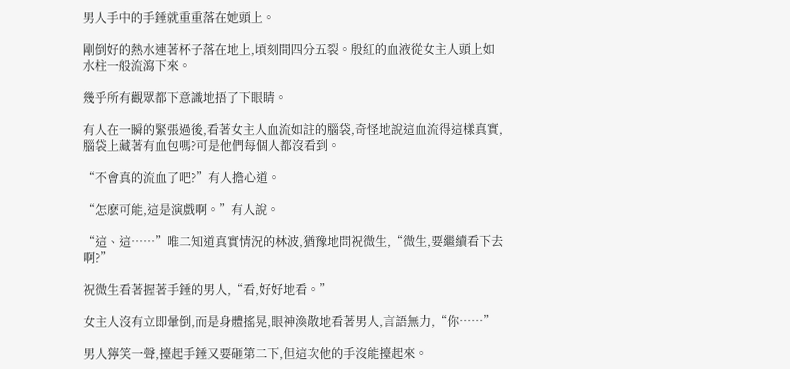男人手中的手錘就重重落在她頭上。

剛倒好的熱水連著杯子落在地上,頃刻間四分五裂。殷紅的血液從女主人頭上如水柱一般流瀉下來。

幾乎所有觀眾都下意識地捂了下眼睛。

有人在一瞬的緊張過後,看著女主人血流如註的腦袋,奇怪地說這血流得這樣真實,腦袋上藏著有血包嗎?可是他們每個人都沒看到。

“不會真的流血了吧?”有人擔心道。

“怎麽可能,這是演戲啊。”有人說。

“這、這……”唯二知道真實情況的林波,猶豫地問祝微生,“微生,要繼續看下去啊?”

祝微生看著握著手錘的男人,“看,好好地看。”

女主人沒有立即暈倒,而是身體搖晃,眼神渙散地看著男人,言語無力,“你……”

男人獰笑一聲,擡起手錘又要砸第二下,但這次他的手沒能擡起來。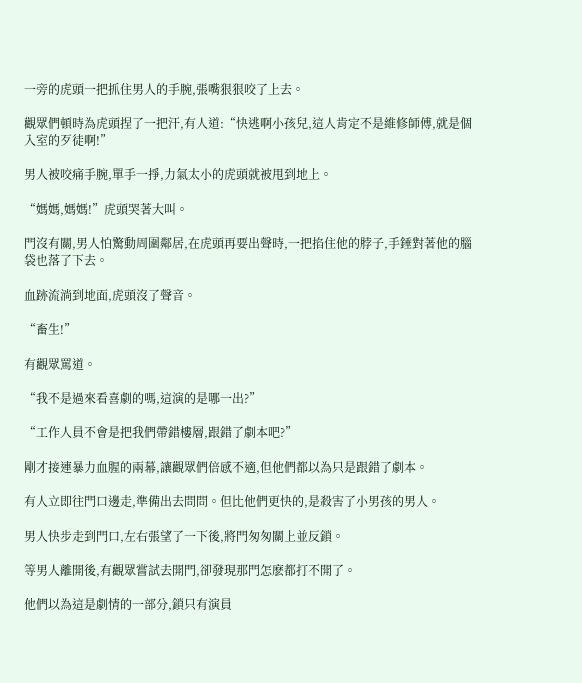一旁的虎頭一把抓住男人的手腕,張嘴狠狠咬了上去。

觀眾們頓時為虎頭捏了一把汗,有人道:“快逃啊小孩兒,這人肯定不是維修師傅,就是個入室的歹徒啊!”

男人被咬痛手腕,單手一掙,力氣太小的虎頭就被甩到地上。

“媽媽,媽媽!”虎頭哭著大叫。

門沒有關,男人怕驚動周圍鄰居,在虎頭再要出聲時,一把掐住他的脖子,手錘對著他的腦袋也落了下去。

血跡流淌到地面,虎頭沒了聲音。

“畜生!”

有觀眾罵道。

“我不是過來看喜劇的嗎,這演的是哪一出?”

“工作人員不會是把我們帶錯樓層,跟錯了劇本吧?”

剛才接連暴力血腥的兩幕,讓觀眾們倍感不適,但他們都以為只是跟錯了劇本。

有人立即往門口邊走,準備出去問問。但比他們更快的,是殺害了小男孩的男人。

男人快步走到門口,左右張望了一下後,將門匆匆關上並反鎖。

等男人離開後,有觀眾嘗試去開門,卻發現那門怎麽都打不開了。

他們以為這是劇情的一部分,鎖只有演員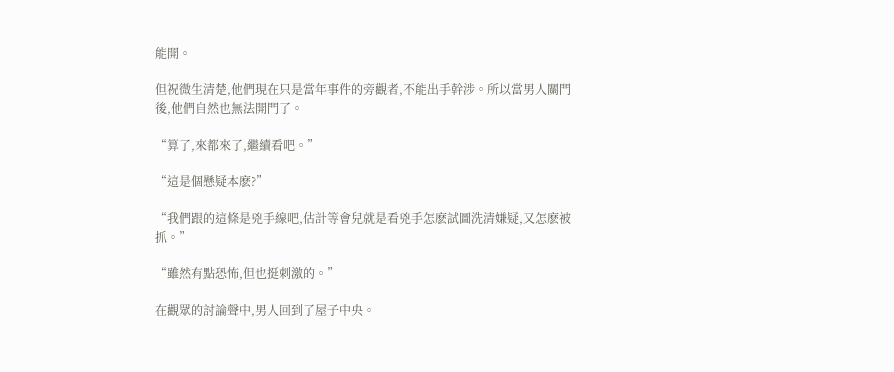能開。

但祝微生清楚,他們現在只是當年事件的旁觀者,不能出手幹涉。所以當男人關門後,他們自然也無法開門了。

“算了,來都來了,繼續看吧。”

“這是個懸疑本麽?”

“我們跟的這條是兇手線吧,估計等會兒就是看兇手怎麽試圖洗清嫌疑,又怎麽被抓。”

“雖然有點恐怖,但也挺刺激的。”

在觀眾的討論聲中,男人回到了屋子中央。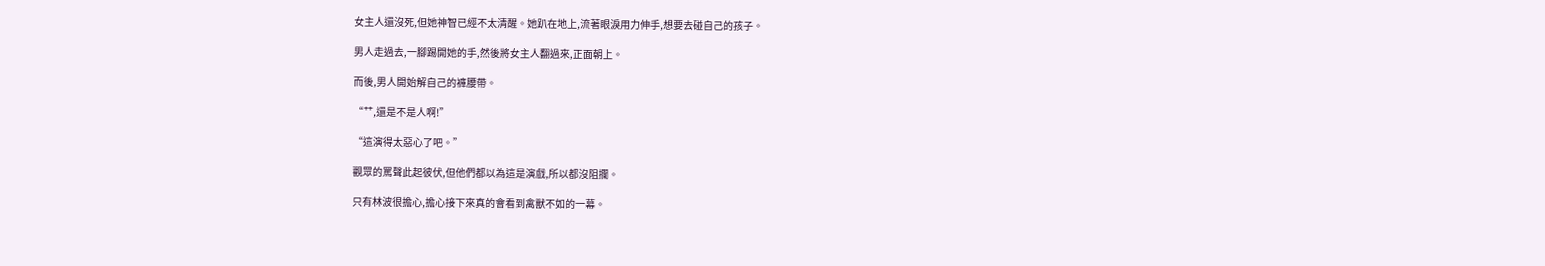女主人還沒死,但她神智已經不太清醒。她趴在地上,流著眼淚用力伸手,想要去碰自己的孩子。

男人走過去,一腳踢開她的手,然後將女主人翻過來,正面朝上。

而後,男人開始解自己的褲腰帶。

“艹,還是不是人啊!”

“這演得太惡心了吧。”

觀眾的罵聲此起彼伏,但他們都以為這是演戲,所以都沒阻攔。

只有林波很擔心,擔心接下來真的會看到禽獸不如的一幕。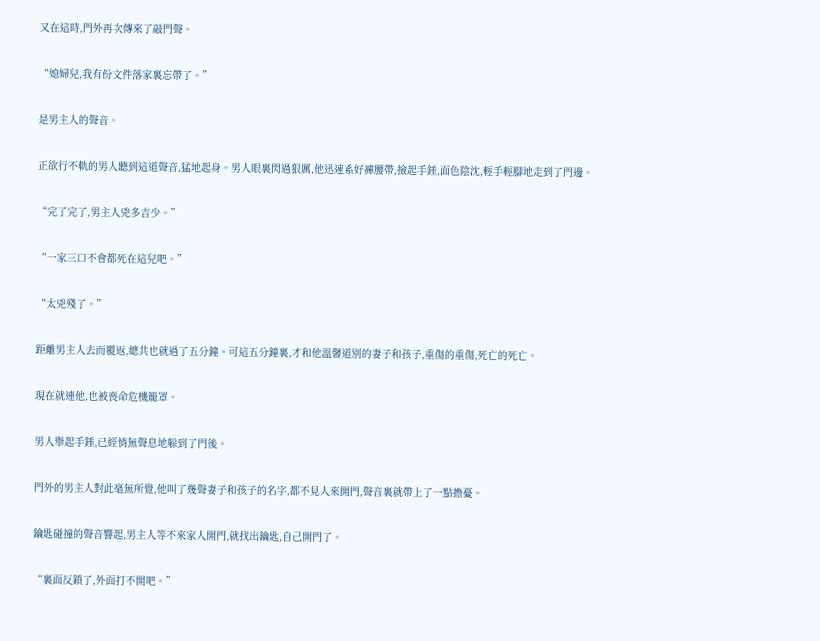又在這時,門外再次傳來了敲門聲。

“媳婦兒,我有份文件落家裏忘帶了。”

是男主人的聲音。

正欲行不軌的男人聽到這道聲音,猛地起身。男人眼裏閃過狠厲,他迅速系好褲腰帶,撿起手錘,面色陰沈,輕手輕腳地走到了門邊。

“完了完了,男主人兇多吉少。”

“一家三口不會都死在這兒吧。”

“太兇殘了。”

距離男主人去而覆返,總共也就過了五分鐘。可這五分鐘裏,才和他溫馨道別的妻子和孩子,重傷的重傷,死亡的死亡。

現在就連他,也被喪命危機籠罩。

男人舉起手錘,已經悄無聲息地躲到了門後。

門外的男主人對此毫無所覺,他叫了幾聲妻子和孩子的名字,都不見人來開門,聲音裏就帶上了一點擔憂。

鑰匙碰撞的聲音響起,男主人等不來家人開門,就找出鑰匙,自己開門了。

“裏面反鎖了,外面打不開吧。”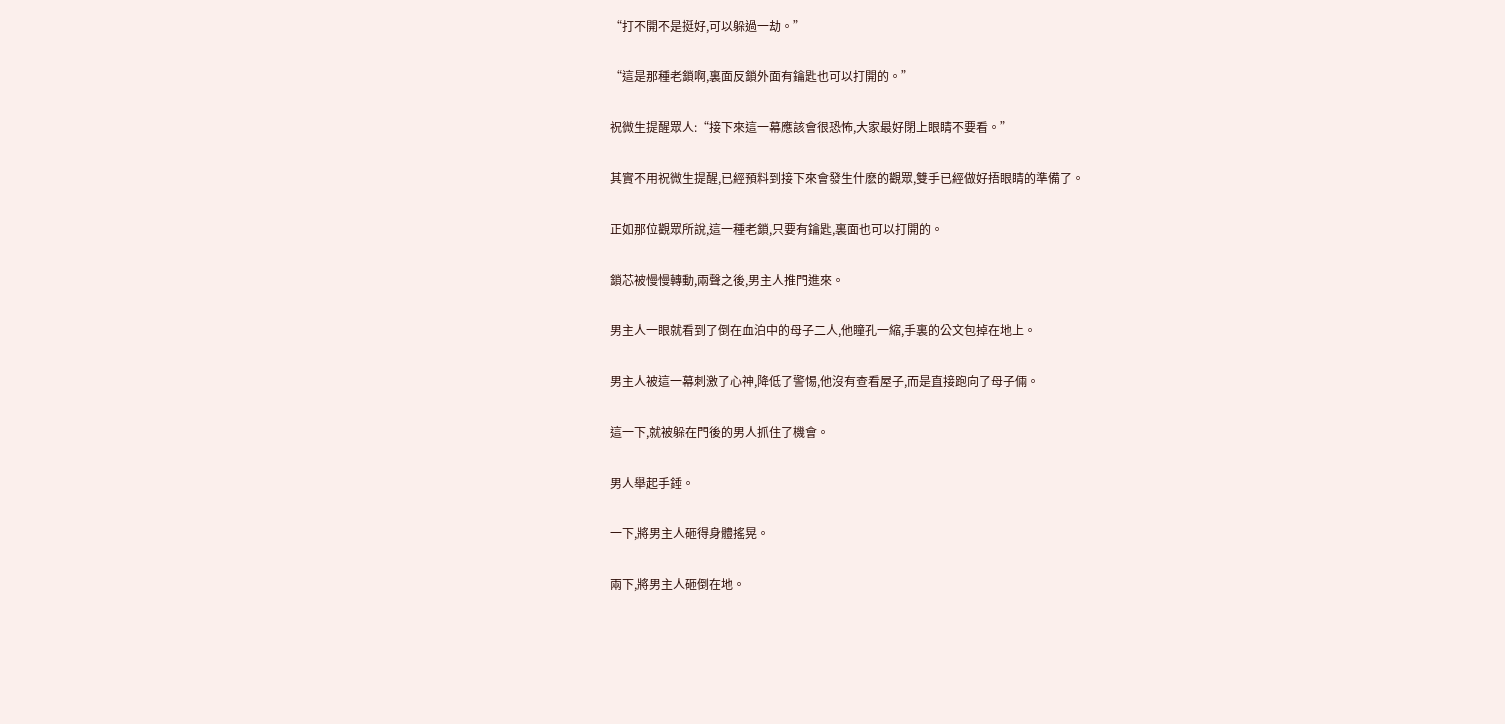“打不開不是挺好,可以躲過一劫。”

“這是那種老鎖啊,裏面反鎖外面有鑰匙也可以打開的。”

祝微生提醒眾人:“接下來這一幕應該會很恐怖,大家最好閉上眼睛不要看。”

其實不用祝微生提醒,已經預料到接下來會發生什麽的觀眾,雙手已經做好捂眼睛的準備了。

正如那位觀眾所說,這一種老鎖,只要有鑰匙,裏面也可以打開的。

鎖芯被慢慢轉動,兩聲之後,男主人推門進來。

男主人一眼就看到了倒在血泊中的母子二人,他瞳孔一縮,手裏的公文包掉在地上。

男主人被這一幕刺激了心神,降低了警惕,他沒有查看屋子,而是直接跑向了母子倆。

這一下,就被躲在門後的男人抓住了機會。

男人舉起手錘。

一下,將男主人砸得身體搖晃。

兩下,將男主人砸倒在地。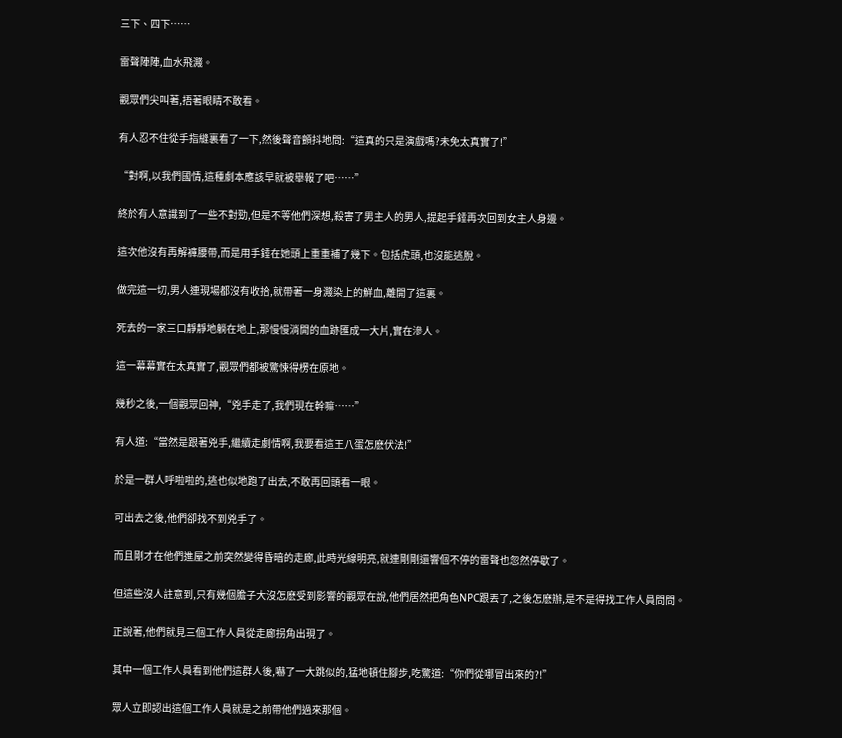三下、四下……

雷聲陣陣,血水飛濺。

觀眾們尖叫著,捂著眼睛不敢看。

有人忍不住從手指縫裏看了一下,然後聲音顫抖地問:“這真的只是演戲嗎?未免太真實了!”

“對啊,以我們國情,這種劇本應該早就被舉報了吧……”

終於有人意識到了一些不對勁,但是不等他們深想,殺害了男主人的男人,提起手錘再次回到女主人身邊。

這次他沒有再解褲腰帶,而是用手錘在她頭上重重補了幾下。包括虎頭,也沒能逃脫。

做完這一切,男人連現場都沒有收拾,就帶著一身濺染上的鮮血,離開了這裏。

死去的一家三口靜靜地躺在地上,那慢慢淌開的血跡匯成一大片,實在滲人。

這一幕幕實在太真實了,觀眾們都被驚悚得楞在原地。

幾秒之後,一個觀眾回神,“兇手走了,我們現在幹嘛……”

有人道:“當然是跟著兇手,繼續走劇情啊,我要看這王八蛋怎麽伏法!”

於是一群人呼啦啦的,逃也似地跑了出去,不敢再回頭看一眼。

可出去之後,他們卻找不到兇手了。

而且剛才在他們進屋之前突然變得昏暗的走廊,此時光線明亮,就連剛剛還響個不停的雷聲也忽然停歇了。

但這些沒人註意到,只有幾個膽子大沒怎麽受到影響的觀眾在說,他們居然把角色NPC跟丟了,之後怎麽辦,是不是得找工作人員問問。

正說著,他們就見三個工作人員從走廊拐角出現了。

其中一個工作人員看到他們這群人後,嚇了一大跳似的,猛地頓住腳步,吃驚道:“你們從哪冒出來的?!”

眾人立即認出這個工作人員就是之前帶他們過來那個。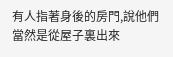有人指著身後的房門,說他們當然是從屋子裏出來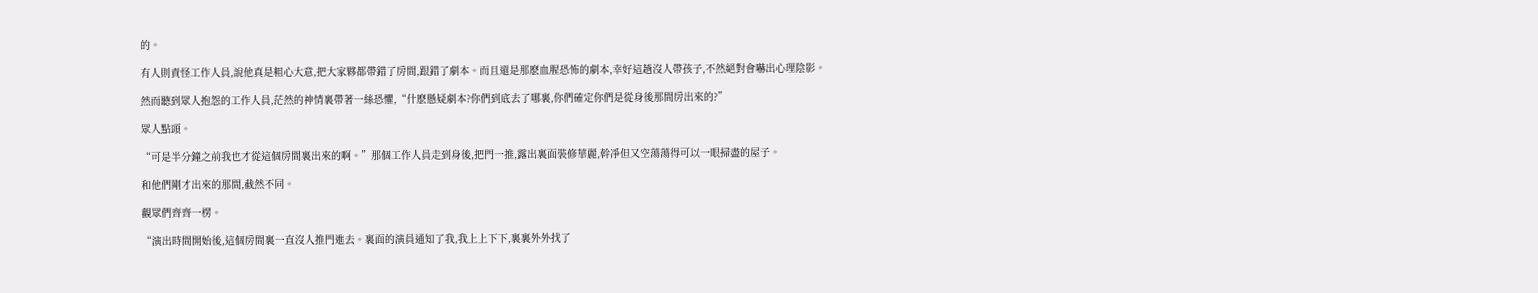的。

有人則責怪工作人員,說他真是粗心大意,把大家夥都帶錯了房間,跟錯了劇本。而且還是那麽血腥恐怖的劇本,幸好這趟沒人帶孩子,不然絕對會嚇出心理陰影。

然而聽到眾人抱怨的工作人員,茫然的神情裏帶著一絲恐懼,“什麽懸疑劇本?你們到底去了哪裏,你們確定你們是從身後那間房出來的?”

眾人點頭。

“可是半分鐘之前我也才從這個房間裏出來的啊。”那個工作人員走到身後,把門一推,露出裏面裝修華麗,幹凈但又空蕩蕩得可以一眼掃盡的屋子。

和他們剛才出來的那間,截然不同。

觀眾們齊齊一楞。

“演出時間開始後,這個房間裏一直沒人推門進去。裏面的演員通知了我,我上上下下,裏裏外外找了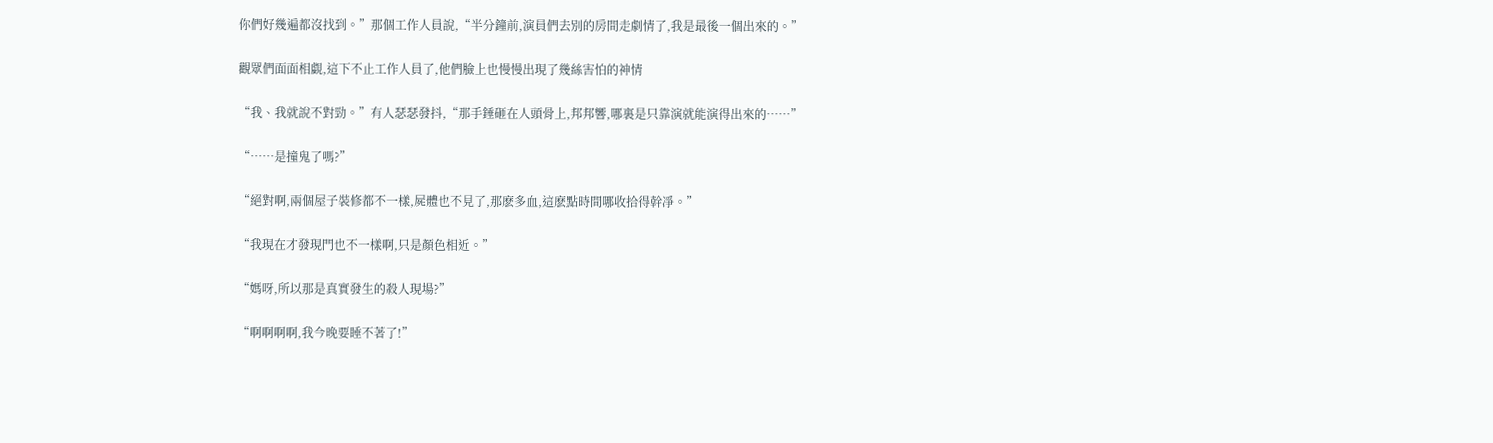你們好幾遍都沒找到。”那個工作人員說,“半分鐘前,演員們去別的房間走劇情了,我是最後一個出來的。”

觀眾們面面相覷,這下不止工作人員了,他們臉上也慢慢出現了幾絲害怕的神情

“我、我就說不對勁。”有人瑟瑟發抖,“那手錘砸在人頭骨上,邦邦響,哪裏是只靠演就能演得出來的……”

“……是撞鬼了嗎?”

“絕對啊,兩個屋子裝修都不一樣,屍體也不見了,那麽多血,這麽點時間哪收拾得幹凈。”

“我現在才發現門也不一樣啊,只是顏色相近。”

“媽呀,所以那是真實發生的殺人現場?”

“啊啊啊啊,我今晚要睡不著了!”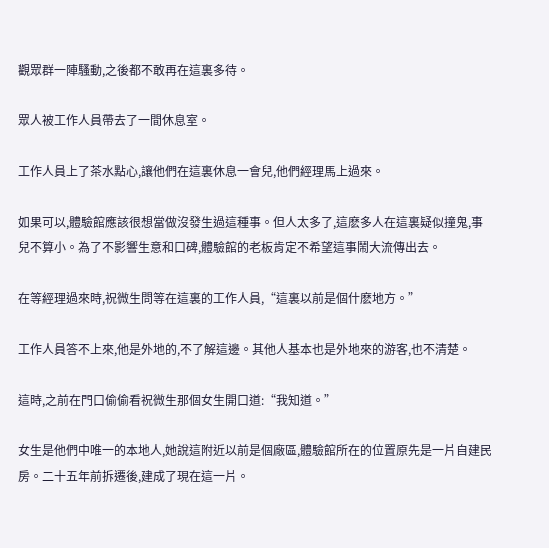觀眾群一陣騷動,之後都不敢再在這裏多待。

眾人被工作人員帶去了一間休息室。

工作人員上了茶水點心,讓他們在這裏休息一會兒,他們經理馬上過來。

如果可以,體驗館應該很想當做沒發生過這種事。但人太多了,這麽多人在這裏疑似撞鬼,事兒不算小。為了不影響生意和口碑,體驗館的老板肯定不希望這事鬧大流傳出去。

在等經理過來時,祝微生問等在這裏的工作人員,“這裏以前是個什麽地方。”

工作人員答不上來,他是外地的,不了解這邊。其他人基本也是外地來的游客,也不清楚。

這時,之前在門口偷偷看祝微生那個女生開口道:“我知道。”

女生是他們中唯一的本地人,她說這附近以前是個廠區,體驗館所在的位置原先是一片自建民房。二十五年前拆遷後,建成了現在這一片。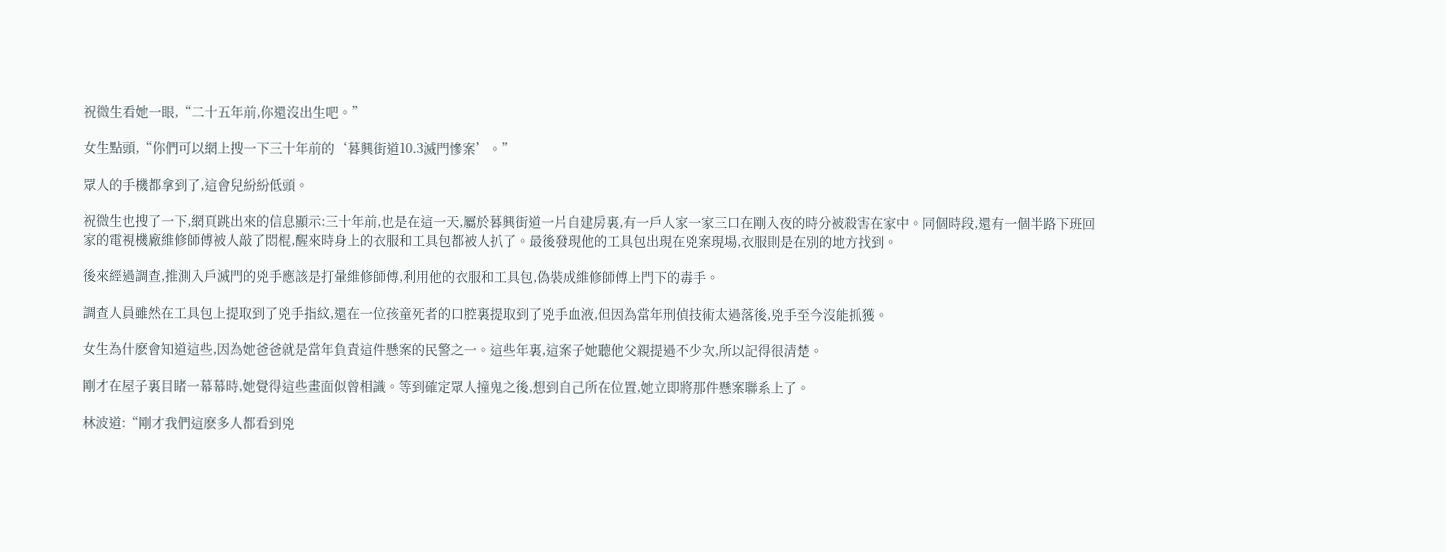祝微生看她一眼,“二十五年前,你還沒出生吧。”

女生點頭,“你們可以網上搜一下三十年前的‘暮興街道10.3滅門慘案’。”

眾人的手機都拿到了,這會兒紛紛低頭。

祝微生也搜了一下,網頁跳出來的信息顯示:三十年前,也是在這一天,屬於暮興街道一片自建房裏,有一戶人家一家三口在剛入夜的時分被殺害在家中。同個時段,還有一個半路下班回家的電視機廠維修師傅被人敲了悶棍,醒來時身上的衣服和工具包都被人扒了。最後發現他的工具包出現在兇案現場,衣服則是在別的地方找到。

後來經過調查,推測入戶滅門的兇手應該是打暈維修師傅,利用他的衣服和工具包,偽裝成維修師傅上門下的毒手。

調查人員雖然在工具包上提取到了兇手指紋,還在一位孩童死者的口腔裏提取到了兇手血液,但因為當年刑偵技術太過落後,兇手至今沒能抓獲。

女生為什麽會知道這些,因為她爸爸就是當年負責這件懸案的民警之一。這些年裏,這案子她聽他父親提過不少次,所以記得很清楚。

剛才在屋子裏目睹一幕幕時,她覺得這些畫面似曾相識。等到確定眾人撞鬼之後,想到自己所在位置,她立即將那件懸案聯系上了。

林波道:“剛才我們這麽多人都看到兇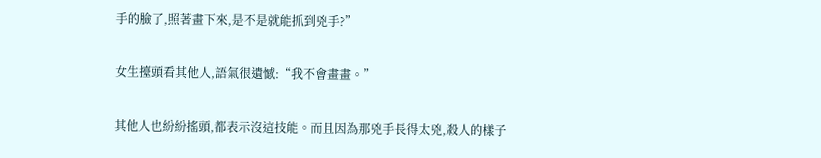手的臉了,照著畫下來,是不是就能抓到兇手?”

女生擡頭看其他人,語氣很遺憾:“我不會畫畫。”

其他人也紛紛搖頭,都表示沒這技能。而且因為那兇手長得太兇,殺人的樣子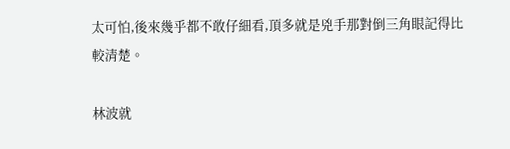太可怕,後來幾乎都不敢仔細看,頂多就是兇手那對倒三角眼記得比較清楚。

林波就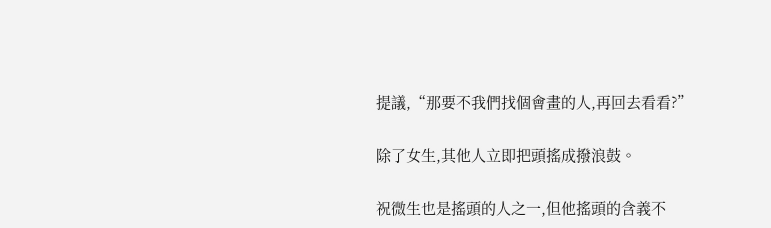提議,“那要不我們找個會畫的人,再回去看看?”

除了女生,其他人立即把頭搖成撥浪鼓。

祝微生也是搖頭的人之一,但他搖頭的含義不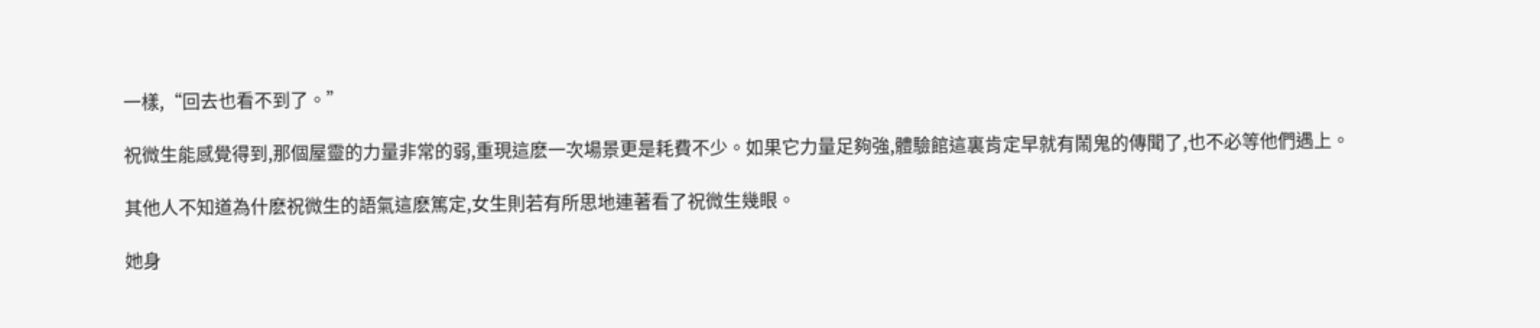一樣,“回去也看不到了。”

祝微生能感覺得到,那個屋靈的力量非常的弱,重現這麽一次場景更是耗費不少。如果它力量足夠強,體驗館這裏肯定早就有鬧鬼的傳聞了,也不必等他們遇上。

其他人不知道為什麽祝微生的語氣這麽篤定,女生則若有所思地連著看了祝微生幾眼。

她身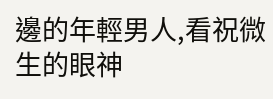邊的年輕男人,看祝微生的眼神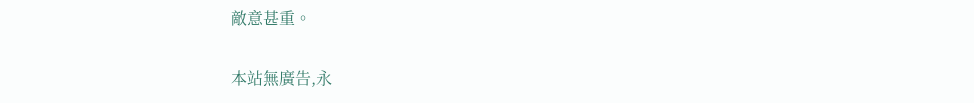敵意甚重。

本站無廣告,永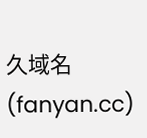久域名(fanyan.cc)